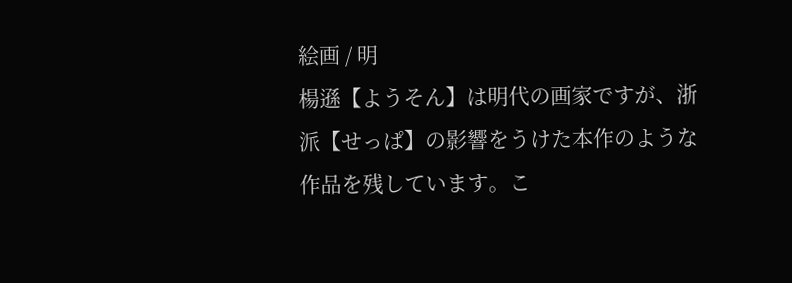絵画 / 明
楊遜【ようそん】は明代の画家ですが、浙派【せっぱ】の影響をうけた本作のような作品を残しています。こ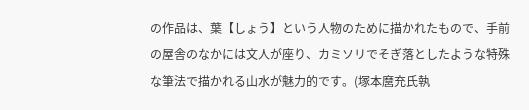の作品は、葉【しょう】という人物のために描かれたもので、手前の屋舎のなかには文人が座り、カミソリでそぎ落としたような特殊な筆法で描かれる山水が魅力的です。(塚本麿充氏執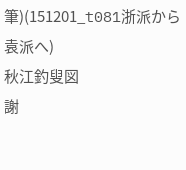筆)(151201_t081浙派から袁派へ)
秋江釣叟図
謝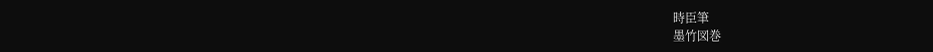時臣筆
墨竹図巻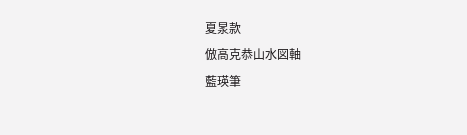夏㫤款
倣高克恭山水図軸
藍瑛筆